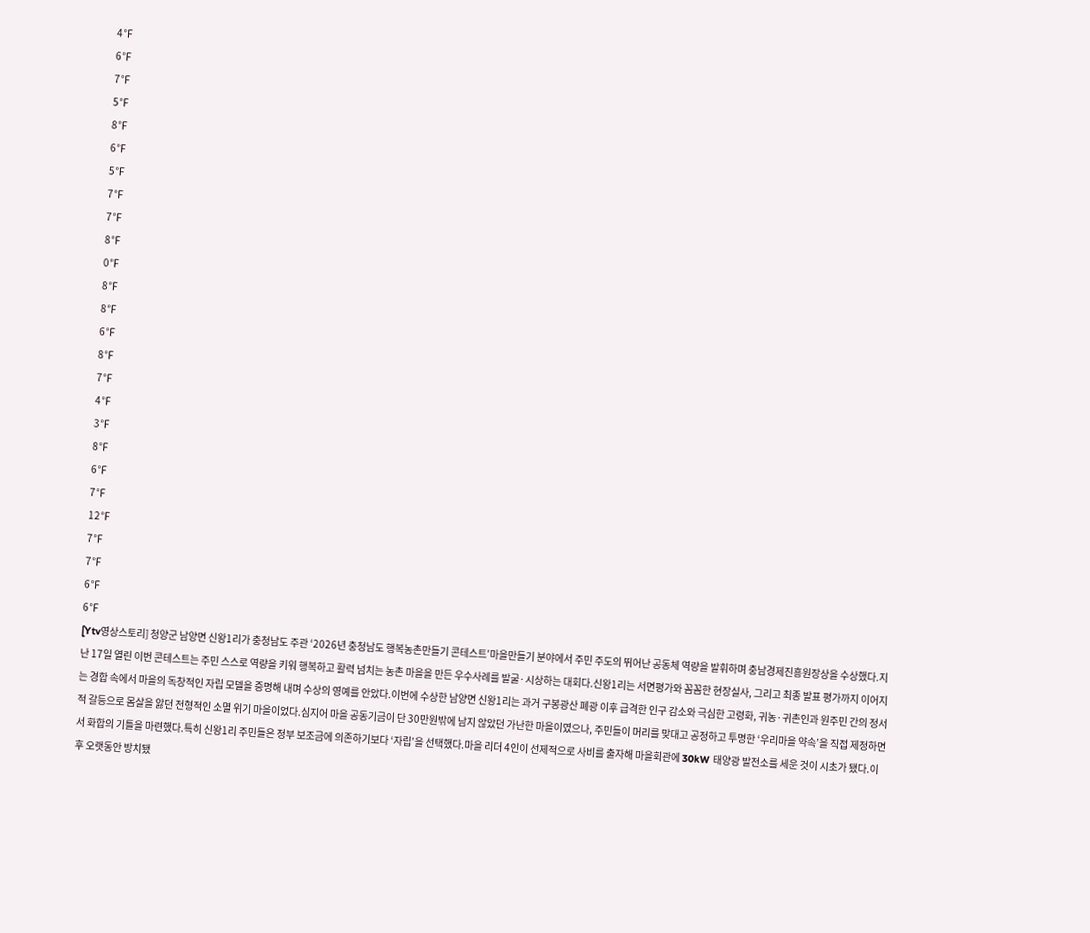4℉
6℉
7℉
5℉
8℉
6℉
5℉
7℉
7℉
8℉
0℉
8℉
8℉
6℉
8℉
7℉
4℉
3℉
8℉
6℉
7℉
12℉
7℉
7℉
6℉
6℉
[Ytv영상스토리] 청양군 남양면 신왕1리가 충청남도 주관 ‘2026년 충청남도 행복농촌만들기 콘테스트’마을만들기 분야에서 주민 주도의 뛰어난 공동체 역량을 발휘하며 충남경제진흥원장상을 수상했다.지난 17일 열린 이번 콘테스트는 주민 스스로 역량을 키워 행복하고 활력 넘치는 농촌 마을을 만든 우수사례를 발굴·시상하는 대회다.신왕1리는 서면평가와 꼼꼼한 현장실사, 그리고 최종 발표 평가까지 이어지는 경합 속에서 마을의 독창적인 자립 모델을 증명해 내며 수상의 영예를 안았다.이번에 수상한 남양면 신왕1리는 과거 구봉광산 폐광 이후 급격한 인구 감소와 극심한 고령화, 귀농·귀촌인과 원주민 간의 정서적 갈등으로 몸살을 앓던 전형적인 소멸 위기 마을이었다.심지어 마을 공동기금이 단 30만원밖에 남지 않았던 가난한 마을이였으나, 주민들이 머리를 맞대고 공정하고 투명한 ‘우리마을 약속’을 직접 제정하면서 화합의 기틀을 마련했다.특히 신왕1리 주민들은 정부 보조금에 의존하기보다 ‘자립’을 선택했다.마을 리더 4인이 선제적으로 사비를 출자해 마을회관에 30kW 태양광 발전소를 세운 것이 시초가 됐다.이후 오랫동안 방치됐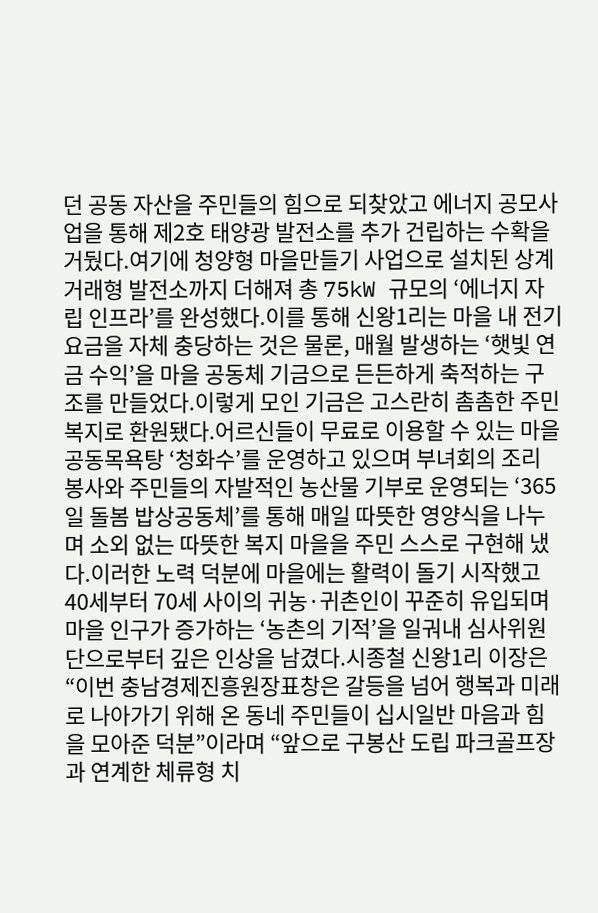던 공동 자산을 주민들의 힘으로 되찾았고 에너지 공모사업을 통해 제2호 태양광 발전소를 추가 건립하는 수확을 거뒀다.여기에 청양형 마을만들기 사업으로 설치된 상계거래형 발전소까지 더해져 총 75kW 규모의 ‘에너지 자립 인프라’를 완성했다.이를 통해 신왕1리는 마을 내 전기요금을 자체 충당하는 것은 물론, 매월 발생하는 ‘햇빛 연금 수익’을 마을 공동체 기금으로 든든하게 축적하는 구조를 만들었다.이렇게 모인 기금은 고스란히 촘촘한 주민 복지로 환원됐다.어르신들이 무료로 이용할 수 있는 마을 공동목욕탕 ‘청화수’를 운영하고 있으며 부녀회의 조리 봉사와 주민들의 자발적인 농산물 기부로 운영되는 ‘365일 돌봄 밥상공동체’를 통해 매일 따뜻한 영양식을 나누며 소외 없는 따뜻한 복지 마을을 주민 스스로 구현해 냈다.이러한 노력 덕분에 마을에는 활력이 돌기 시작했고 40세부터 70세 사이의 귀농·귀촌인이 꾸준히 유입되며 마을 인구가 증가하는 ‘농촌의 기적’을 일궈내 심사위원단으로부터 깊은 인상을 남겼다.시종철 신왕1리 이장은 “이번 충남경제진흥원장표창은 갈등을 넘어 행복과 미래로 나아가기 위해 온 동네 주민들이 십시일반 마음과 힘을 모아준 덕분”이라며 “앞으로 구봉산 도립 파크골프장과 연계한 체류형 치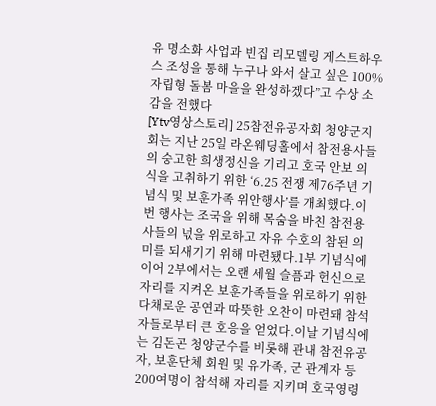유 명소화 사업과 빈집 리모델링 게스트하우스 조성을 통해 누구나 와서 살고 싶은 100% 자립형 돌봄 마을을 완성하겠다”고 수상 소감을 전했다
[Ytv영상스토리] 25참전유공자회 청양군지회는 지난 25일 라온웨딩홀에서 참전용사들의 숭고한 희생정신을 기리고 호국 안보 의식을 고취하기 위한 ‘6.25 전쟁 제76주년 기념식 및 보훈가족 위안행사’를 개최했다.이번 행사는 조국을 위해 목숨을 바친 참전용사들의 넋을 위로하고 자유 수호의 참된 의미를 되새기기 위해 마련됐다.1부 기념식에 이어 2부에서는 오랜 세월 슬픔과 헌신으로 자리를 지켜온 보훈가족들을 위로하기 위한 다채로운 공연과 따뜻한 오찬이 마련돼 참석자들로부터 큰 호응을 얻었다.이날 기념식에는 김돈곤 청양군수를 비롯해 관내 참전유공자, 보훈단체 회원 및 유가족, 군 관계자 등 200여명이 참석해 자리를 지키며 호국영령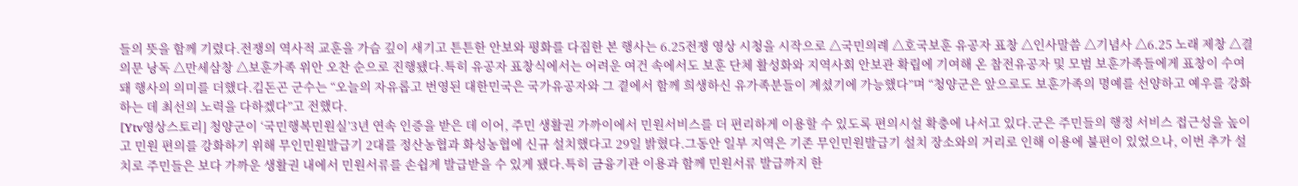들의 뜻을 함께 기렸다.전쟁의 역사적 교훈을 가슴 깊이 새기고 튼튼한 안보와 평화를 다짐한 본 행사는 6.25전쟁 영상 시청을 시작으로 △국민의례 △호국보훈 유공자 표창 △인사말씀 △기념사 △6.25 노래 제창 △결의문 낭독 △만세삼창 △보훈가족 위안 오찬 순으로 진행됐다.특히 유공자 표창식에서는 어려운 여건 속에서도 보훈 단체 활성화와 지역사회 안보관 확립에 기여해 온 참전유공자 및 모범 보훈가족들에게 표창이 수여돼 행사의 의미를 더했다.김돈곤 군수는 “오늘의 자유롭고 번영된 대한민국은 국가유공자와 그 곁에서 함께 희생하신 유가족분들이 계셨기에 가능했다”며 “청양군은 앞으로도 보훈가족의 명예를 선양하고 예우를 강화하는 데 최선의 노력을 다하겠다”고 전했다.
[Ytv영상스토리] 청양군이 ‘국민행복민원실’3년 연속 인증을 받은 데 이어, 주민 생활권 가까이에서 민원서비스를 더 편리하게 이용할 수 있도록 편의시설 확충에 나서고 있다.군은 주민들의 행정 서비스 접근성을 높이고 민원 편의를 강화하기 위해 무인민원발급기 2대를 정산농협과 화성농협에 신규 설치했다고 29일 밝혔다.그동안 일부 지역은 기존 무인민원발급기 설치 장소와의 거리로 인해 이용에 불편이 있었으나, 이번 추가 설치로 주민들은 보다 가까운 생활권 내에서 민원서류를 손쉽게 발급받을 수 있게 됐다.특히 금융기관 이용과 함께 민원서류 발급까지 한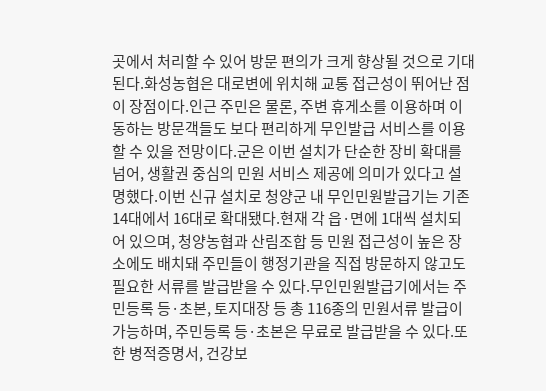곳에서 처리할 수 있어 방문 편의가 크게 향상될 것으로 기대된다.화성농협은 대로변에 위치해 교통 접근성이 뛰어난 점이 장점이다.인근 주민은 물론, 주변 휴게소를 이용하며 이동하는 방문객들도 보다 편리하게 무인발급 서비스를 이용할 수 있을 전망이다.군은 이번 설치가 단순한 장비 확대를 넘어, 생활권 중심의 민원 서비스 제공에 의미가 있다고 설명했다.이번 신규 설치로 청양군 내 무인민원발급기는 기존 14대에서 16대로 확대됐다.현재 각 읍·면에 1대씩 설치되어 있으며, 청양농협과 산림조합 등 민원 접근성이 높은 장소에도 배치돼 주민들이 행정기관을 직접 방문하지 않고도 필요한 서류를 발급받을 수 있다.무인민원발급기에서는 주민등록 등·초본, 토지대장 등 총 116종의 민원서류 발급이 가능하며, 주민등록 등·초본은 무료로 발급받을 수 있다.또한 병적증명서, 건강보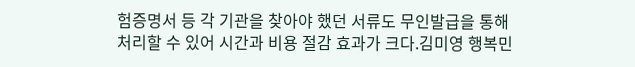험증명서 등 각 기관을 찾아야 했던 서류도 무인발급을 통해 처리할 수 있어 시간과 비용 절감 효과가 크다.김미영 행복민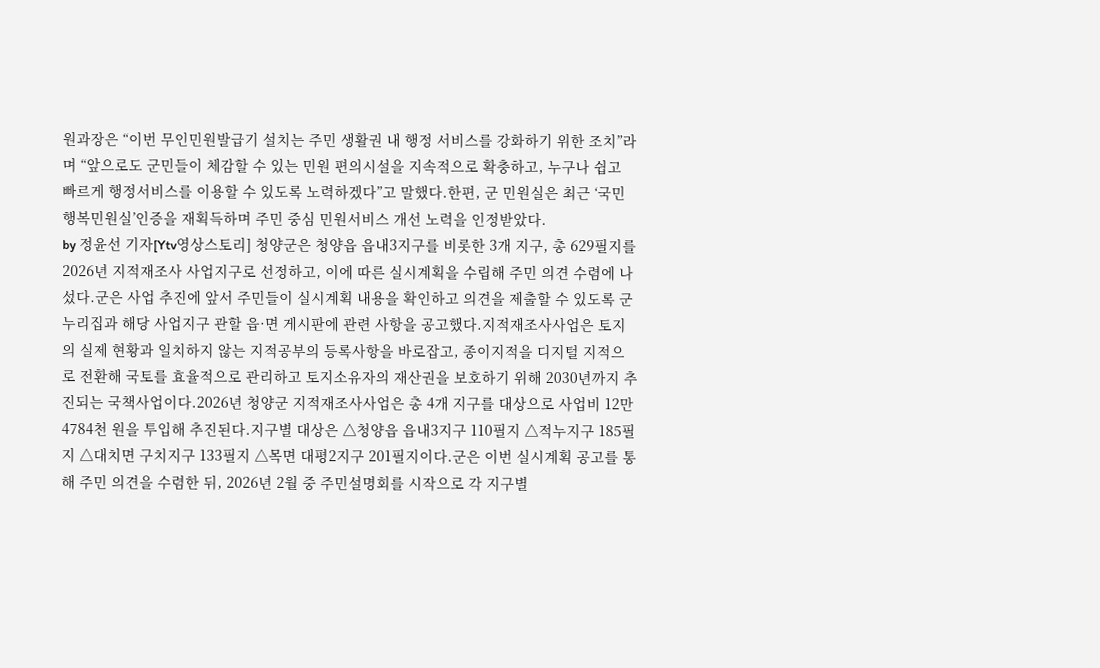원과장은 “이번 무인민원발급기 설치는 주민 생활권 내 행정 서비스를 강화하기 위한 조치”라며 “앞으로도 군민들이 체감할 수 있는 민원 편의시설을 지속적으로 확충하고, 누구나 쉽고 빠르게 행정서비스를 이용할 수 있도록 노력하겠다”고 말했다.한편, 군 민원실은 최근 ‘국민행복민원실’인증을 재획득하며 주민 중심 민원서비스 개선 노력을 인정받았다.
by 정윤선 기자[Ytv영상스토리] 청양군은 청양읍 읍내3지구를 비롯한 3개 지구, 총 629필지를 2026년 지적재조사 사업지구로 선정하고, 이에 따른 실시계획을 수립해 주민 의견 수렴에 나섰다.군은 사업 추진에 앞서 주민들이 실시계획 내용을 확인하고 의견을 제출할 수 있도록 군 누리집과 해당 사업지구 관할 읍·면 게시판에 관련 사항을 공고했다.지적재조사사업은 토지의 실제 현황과 일치하지 않는 지적공부의 등록사항을 바로잡고, 종이지적을 디지털 지적으로 전환해 국토를 효율적으로 관리하고 토지소유자의 재산권을 보호하기 위해 2030년까지 추진되는 국책사업이다.2026년 청양군 지적재조사사업은 총 4개 지구를 대상으로 사업비 12만4784천 원을 투입해 추진된다.지구별 대상은 △청양읍 읍내3지구 110필지 △적누지구 185필지 △대치면 구치지구 133필지 △목면 대평2지구 201필지이다.군은 이번 실시계획 공고를 통해 주민 의견을 수렴한 뒤, 2026년 2월 중 주민설명회를 시작으로 각 지구별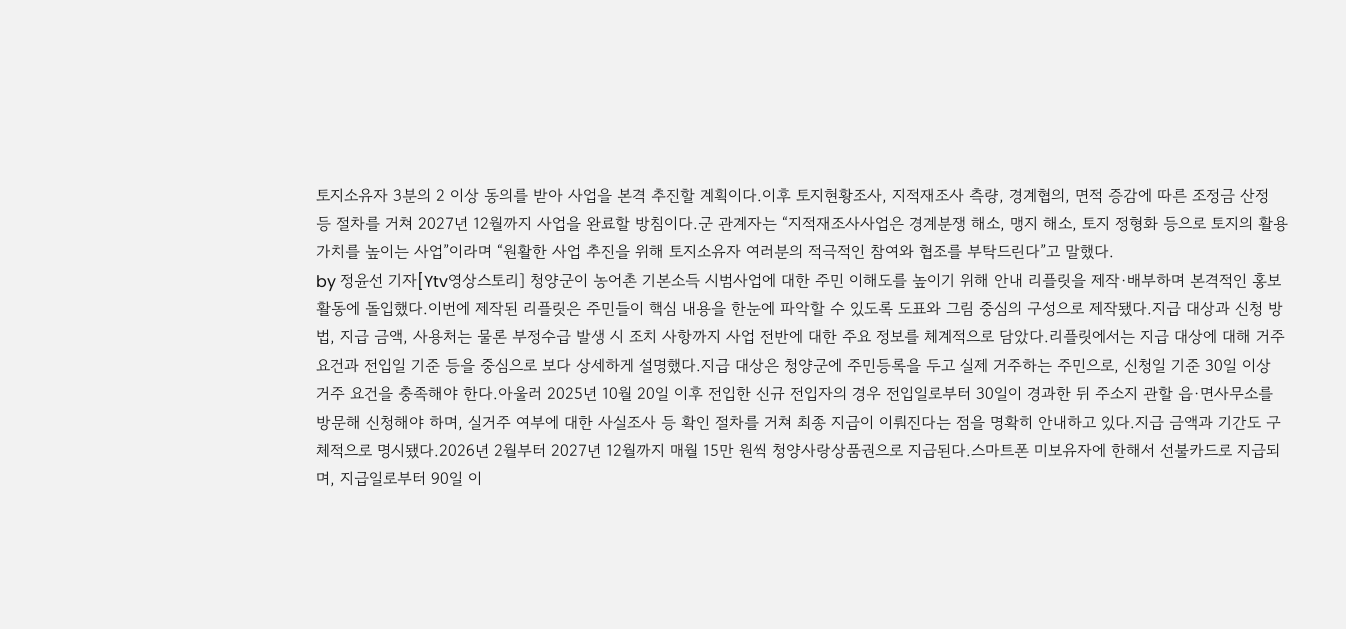토지소유자 3분의 2 이상 동의를 받아 사업을 본격 추진할 계획이다.이후 토지현황조사, 지적재조사 측량, 경계협의, 면적 증감에 따른 조정금 산정 등 절차를 거쳐 2027년 12월까지 사업을 완료할 방침이다.군 관계자는 “지적재조사사업은 경계분쟁 해소, 맹지 해소, 토지 정형화 등으로 토지의 활용가치를 높이는 사업”이라며 “원활한 사업 추진을 위해 토지소유자 여러분의 적극적인 참여와 협조를 부탁드린다”고 말했다.
by 정윤선 기자[Ytv영상스토리] 청양군이 농어촌 기본소득 시범사업에 대한 주민 이해도를 높이기 위해 안내 리플릿을 제작·배부하며 본격적인 홍보 활동에 돌입했다.이번에 제작된 리플릿은 주민들이 핵심 내용을 한눈에 파악할 수 있도록 도표와 그림 중심의 구성으로 제작됐다.지급 대상과 신청 방법, 지급 금액, 사용처는 물론 부정수급 발생 시 조치 사항까지 사업 전반에 대한 주요 정보를 체계적으로 담았다.리플릿에서는 지급 대상에 대해 거주 요건과 전입일 기준 등을 중심으로 보다 상세하게 설명했다.지급 대상은 청양군에 주민등록을 두고 실제 거주하는 주민으로, 신청일 기준 30일 이상 거주 요건을 충족해야 한다.아울러 2025년 10월 20일 이후 전입한 신규 전입자의 경우 전입일로부터 30일이 경과한 뒤 주소지 관할 읍·면사무소를 방문해 신청해야 하며, 실거주 여부에 대한 사실조사 등 확인 절차를 거쳐 최종 지급이 이뤄진다는 점을 명확히 안내하고 있다.지급 금액과 기간도 구체적으로 명시됐다.2026년 2월부터 2027년 12월까지 매월 15만 원씩 청양사랑상품권으로 지급된다.스마트폰 미보유자에 한해서 선불카드로 지급되며, 지급일로부터 90일 이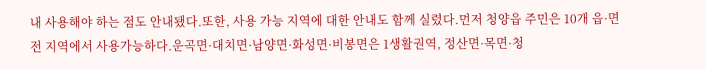내 사용해야 하는 점도 안내됐다.또한, 사용 가능 지역에 대한 안내도 함께 실렸다.먼저 청양읍 주민은 10개 읍·면 전 지역에서 사용가능하다.운곡면·대치면·남양면·화성면·비봉면은 1생활권역, 정산면·목면·청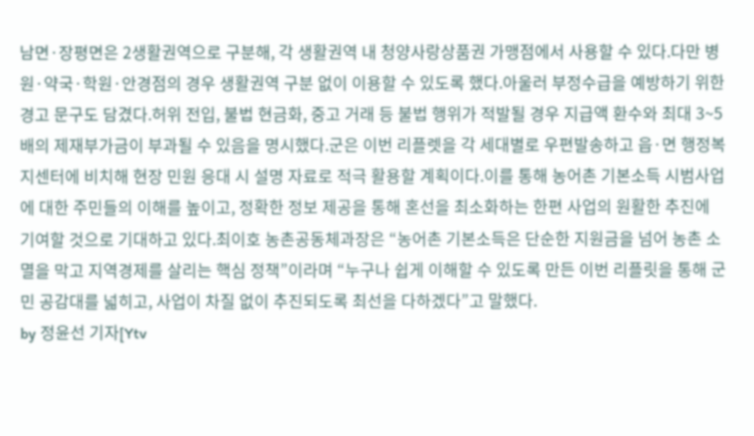남면·장평면은 2생활권역으로 구분해, 각 생활권역 내 청양사랑상품권 가맹점에서 사용할 수 있다.다만 병원·약국·학원·안경점의 경우 생활권역 구분 없이 이용할 수 있도록 했다.아울러 부정수급을 예방하기 위한 경고 문구도 담겼다.허위 전입, 불법 현금화, 중고 거래 등 불법 행위가 적발될 경우 지급액 환수와 최대 3~5배의 제재부가금이 부과될 수 있음을 명시했다.군은 이번 리플렛을 각 세대별로 우편발송하고 읍·면 행정복지센터에 비치해 현장 민원 응대 시 설명 자료로 적극 활용할 계획이다.이를 통해 농어촌 기본소득 시범사업에 대한 주민들의 이해를 높이고, 정확한 정보 제공을 통해 혼선을 최소화하는 한편 사업의 원활한 추진에 기여할 것으로 기대하고 있다.최이호 농촌공동체과장은 “농어촌 기본소득은 단순한 지원금을 넘어 농촌 소멸을 막고 지역경제를 살리는 핵심 정책”이라며 “누구나 쉽게 이해할 수 있도록 만든 이번 리플릿을 통해 군민 공감대를 넓히고, 사업이 차질 없이 추진되도록 최선을 다하겠다”고 말했다.
by 정윤선 기자[Ytv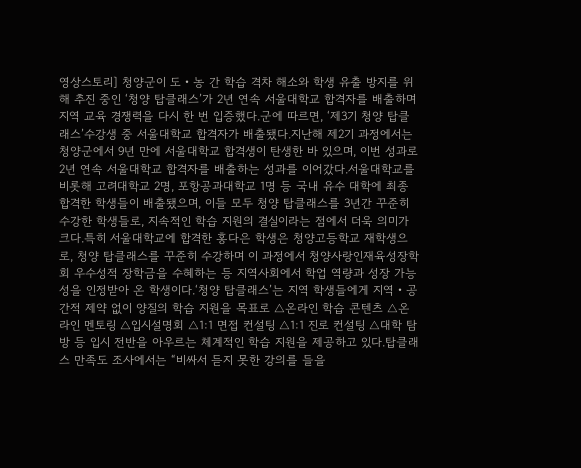영상스토리] 청양군이 도‧농 간 학습 격차 해소와 학생 유출 방지를 위해 추진 중인 ‘청양 탑클래스’가 2년 연속 서울대학교 합격자를 배출하며 지역 교육 경쟁력을 다시 한 번 입증했다.군에 따르면, ‘제3기 청양 탑클래스’수강생 중 서울대학교 합격자가 배출됐다.지난해 제2기 과정에서는 청양군에서 9년 만에 서울대학교 합격생이 탄생한 바 있으며, 이번 성과로 2년 연속 서울대학교 합격자를 배출하는 성과를 이어갔다.서울대학교를 비롯해 고려대학교 2명, 포항공과대학교 1명 등 국내 유수 대학에 최종 합격한 학생들이 배출됐으며, 이들 모두 청양 탑클래스를 3년간 꾸준히 수강한 학생들로, 지속적인 학습 지원의 결실이라는 점에서 더욱 의미가 크다.특히 서울대학교에 합격한 홍다은 학생은 청양고등학교 재학생으로, 청양 탑클래스를 꾸준히 수강하며 이 과정에서 청양사랑인재육성장학회 우수성적 장학금을 수혜하는 등 지역사회에서 학업 역량과 성장 가능성을 인정받아 온 학생이다.‘청양 탑클래스’는 지역 학생들에게 지역‧공간적 제약 없이 양질의 학습 지원을 목표로 △온라인 학습 콘텐츠 △온라인 멘토링 △입시설명회 △1:1 면접 컨설팅 △1:1 진로 컨설팅 △대학 탐방 등 입시 전반을 아우르는 체계적인 학습 지원을 제공하고 있다.탑클래스 만족도 조사에서는 “비싸서 듣지 못한 강의를 들을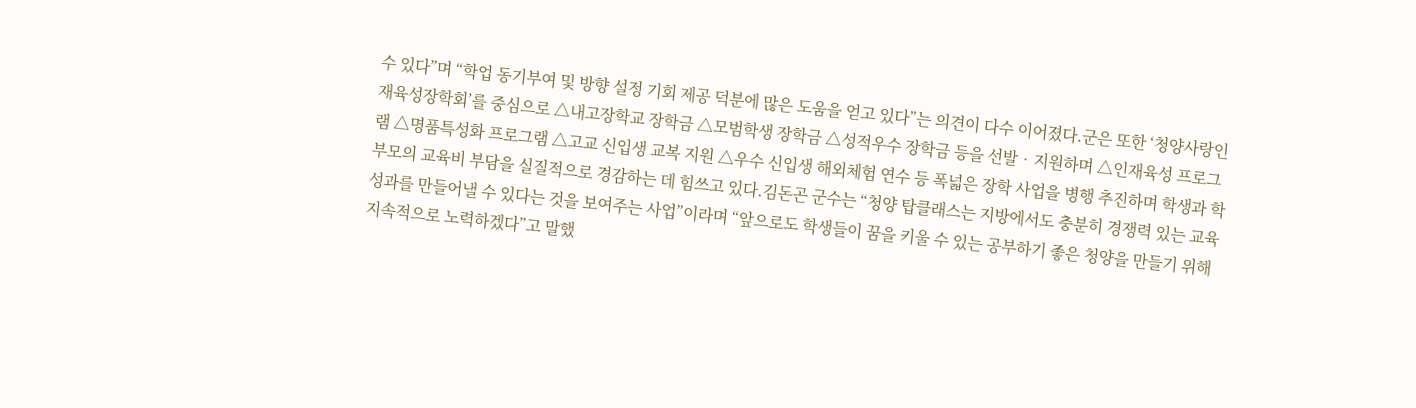수 있다”며 “학업 동기부여 및 방향 설정 기회 제공 덕분에 많은 도움을 얻고 있다”는 의견이 다수 이어졌다.군은 또한 ‘청양사랑인재육성장학회’를 중심으로 △내고장학교 장학금 △모범학생 장학금 △성적우수 장학금 등을 선발‧지원하며 △인재육성 프로그램 △명품특성화 프로그램 △고교 신입생 교복 지원 △우수 신입생 해외체험 연수 등 폭넓은 장학 사업을 병행 추진하며 학생과 학부모의 교육비 부담을 실질적으로 경감하는 데 힘쓰고 있다.김돈곤 군수는 “청양 탑클래스는 지방에서도 충분히 경쟁력 있는 교육 성과를 만들어낼 수 있다는 것을 보여주는 사업”이라며 “앞으로도 학생들이 꿈을 키울 수 있는 공부하기 좋은 청양을 만들기 위해 지속적으로 노력하겠다”고 말했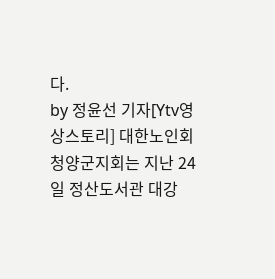다.
by 정윤선 기자[Ytv영상스토리] 대한노인회 청양군지회는 지난 24일 정산도서관 대강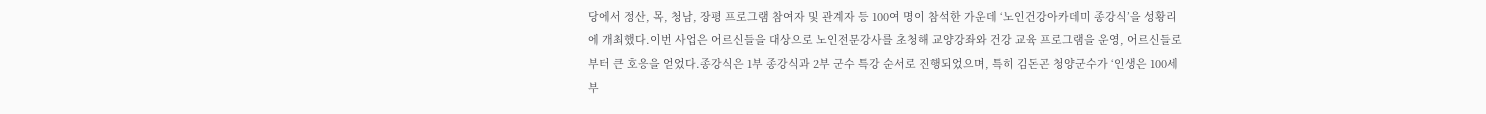당에서 정산, 목, 청남, 장평 프로그램 참여자 및 관계자 등 100여 명이 참석한 가운데 ‘노인건강아카데미 종강식’을 성황리에 개최했다.이번 사업은 어르신들을 대상으로 노인전문강사를 초청해 교양강좌와 건강 교육 프로그램을 운영, 어르신들로부터 큰 호응을 얻었다.종강식은 1부 종강식과 2부 군수 특강 순서로 진행되었으며, 특히 김돈곤 청양군수가 ‘인생은 100세부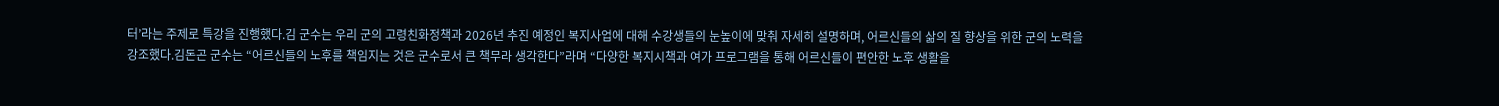터’라는 주제로 특강을 진행했다.김 군수는 우리 군의 고령친화정책과 2026년 추진 예정인 복지사업에 대해 수강생들의 눈높이에 맞춰 자세히 설명하며, 어르신들의 삶의 질 향상을 위한 군의 노력을 강조했다.김돈곤 군수는 “어르신들의 노후를 책임지는 것은 군수로서 큰 책무라 생각한다”라며 “다양한 복지시책과 여가 프로그램을 통해 어르신들이 편안한 노후 생활을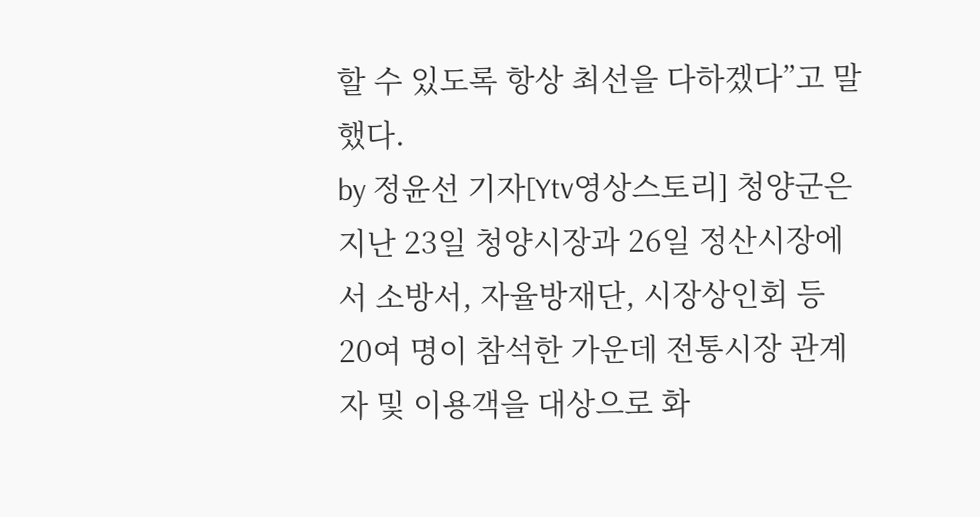할 수 있도록 항상 최선을 다하겠다”고 말했다.
by 정윤선 기자[Ytv영상스토리] 청양군은 지난 23일 청양시장과 26일 정산시장에서 소방서, 자율방재단, 시장상인회 등 20여 명이 참석한 가운데 전통시장 관계자 및 이용객을 대상으로 화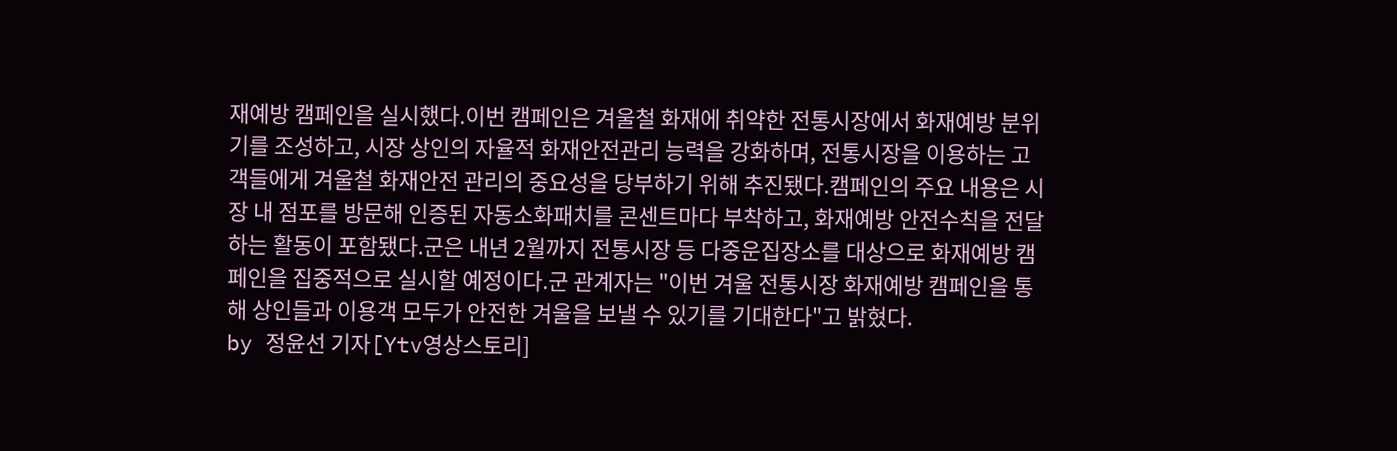재예방 캠페인을 실시했다.이번 캠페인은 겨울철 화재에 취약한 전통시장에서 화재예방 분위기를 조성하고, 시장 상인의 자율적 화재안전관리 능력을 강화하며, 전통시장을 이용하는 고객들에게 겨울철 화재안전 관리의 중요성을 당부하기 위해 추진됐다.캠페인의 주요 내용은 시장 내 점포를 방문해 인증된 자동소화패치를 콘센트마다 부착하고, 화재예방 안전수칙을 전달하는 활동이 포함됐다.군은 내년 2월까지 전통시장 등 다중운집장소를 대상으로 화재예방 캠페인을 집중적으로 실시할 예정이다.군 관계자는 "이번 겨울 전통시장 화재예방 캠페인을 통해 상인들과 이용객 모두가 안전한 겨울을 보낼 수 있기를 기대한다"고 밝혔다.
by 정윤선 기자[Ytv영상스토리]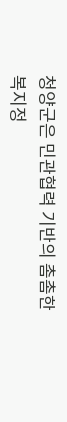청양군은 민관협력 기반의 촘촘한 복지정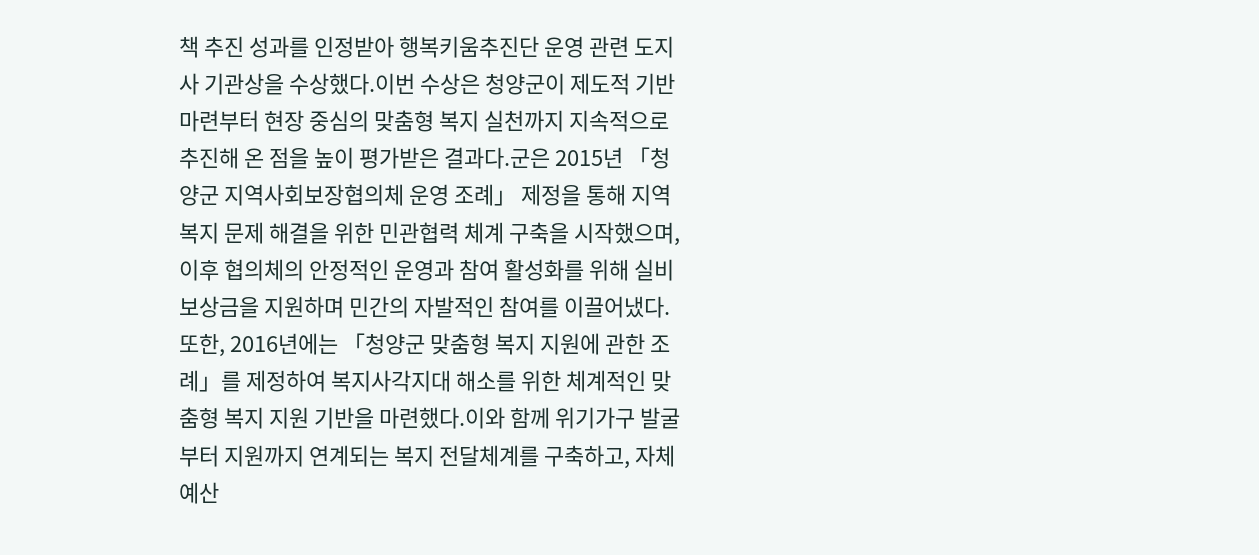책 추진 성과를 인정받아 행복키움추진단 운영 관련 도지사 기관상을 수상했다.이번 수상은 청양군이 제도적 기반 마련부터 현장 중심의 맞춤형 복지 실천까지 지속적으로 추진해 온 점을 높이 평가받은 결과다.군은 2015년 「청양군 지역사회보장협의체 운영 조례」 제정을 통해 지역 복지 문제 해결을 위한 민관협력 체계 구축을 시작했으며, 이후 협의체의 안정적인 운영과 참여 활성화를 위해 실비 보상금을 지원하며 민간의 자발적인 참여를 이끌어냈다.또한, 2016년에는 「청양군 맞춤형 복지 지원에 관한 조례」를 제정하여 복지사각지대 해소를 위한 체계적인 맞춤형 복지 지원 기반을 마련했다.이와 함께 위기가구 발굴부터 지원까지 연계되는 복지 전달체계를 구축하고, 자체 예산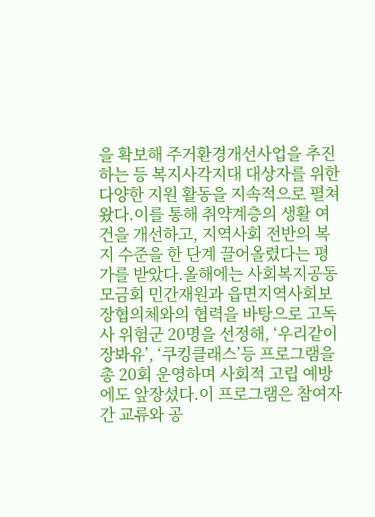을 확보해 주거환경개선사업을 추진하는 등 복지사각지대 대상자를 위한 다양한 지원 활동을 지속적으로 펼쳐왔다.이를 통해 취약계층의 생활 여건을 개선하고, 지역사회 전반의 복지 수준을 한 단계 끌어올렸다는 평가를 받았다.올해에는 사회복지공동모금회 민간재원과 읍면지역사회보장협의체와의 협력을 바탕으로 고독사 위험군 20명을 선정해, ‘우리같이 장봐유’, ‘쿠킹클래스’등 프로그램을 총 20회 운영하며 사회적 고립 예방에도 앞장섰다.이 프로그램은 참여자 간 교류와 공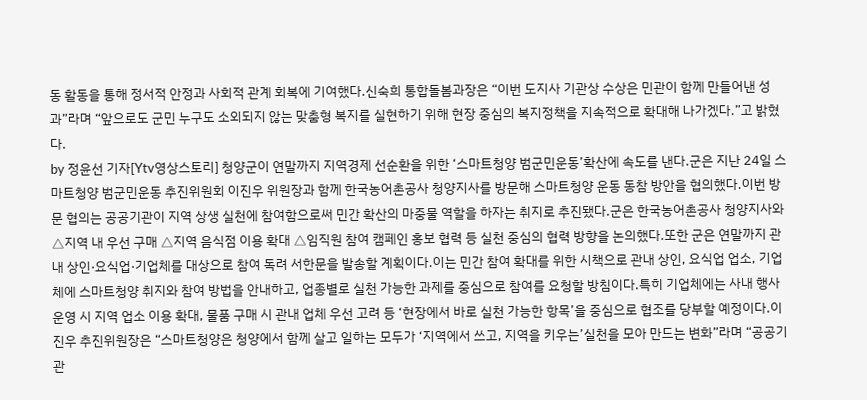동 활동을 통해 정서적 안정과 사회적 관계 회복에 기여했다.신숙희 통합돌봄과장은 “이번 도지사 기관상 수상은 민관이 함께 만들어낸 성과”라며 “앞으로도 군민 누구도 소외되지 않는 맞춤형 복지를 실현하기 위해 현장 중심의 복지정책을 지속적으로 확대해 나가겠다.”고 밝혔다.
by 정윤선 기자[Ytv영상스토리] 청양군이 연말까지 지역경제 선순환을 위한 ‘스마트청양 범군민운동’확산에 속도를 낸다.군은 지난 24일 스마트청양 범군민운동 추진위원회 이진우 위원장과 함께 한국농어촌공사 청양지사를 방문해 스마트청양 운동 동참 방안을 협의했다.이번 방문 협의는 공공기관이 지역 상생 실천에 참여함으로써 민간 확산의 마중물 역할을 하자는 취지로 추진됐다.군은 한국농어촌공사 청양지사와 △지역 내 우선 구매 △지역 음식점 이용 확대 △임직원 참여 캠페인 홍보 협력 등 실천 중심의 협력 방향을 논의했다.또한 군은 연말까지 관내 상인·요식업·기업체를 대상으로 참여 독려 서한문을 발송할 계획이다.이는 민간 참여 확대를 위한 시책으로 관내 상인, 요식업 업소, 기업체에 스마트청양 취지와 참여 방법을 안내하고, 업종별로 실천 가능한 과제를 중심으로 참여를 요청할 방침이다.특히 기업체에는 사내 행사 운영 시 지역 업소 이용 확대, 물품 구매 시 관내 업체 우선 고려 등 ‘현장에서 바로 실천 가능한 항목’을 중심으로 협조를 당부할 예정이다.이진우 추진위원장은 “스마트청양은 청양에서 함께 살고 일하는 모두가 ‘지역에서 쓰고, 지역을 키우는’실천을 모아 만드는 변화”라며 “공공기관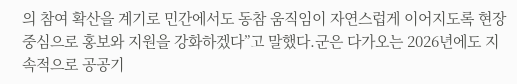의 참여 확산을 계기로 민간에서도 동참 움직임이 자연스럽게 이어지도록 현장 중심으로 홍보와 지원을 강화하겠다”고 말했다.군은 다가오는 2026년에도 지속적으로 공공기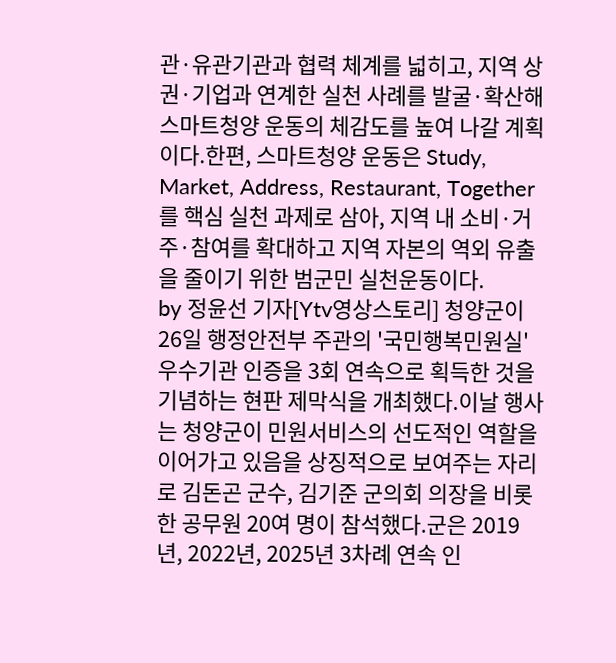관·유관기관과 협력 체계를 넓히고, 지역 상권·기업과 연계한 실천 사례를 발굴·확산해 스마트청양 운동의 체감도를 높여 나갈 계획이다.한편, 스마트청양 운동은 Study, Market, Address, Restaurant, Together를 핵심 실천 과제로 삼아, 지역 내 소비·거주·참여를 확대하고 지역 자본의 역외 유출을 줄이기 위한 범군민 실천운동이다.
by 정윤선 기자[Ytv영상스토리] 청양군이 26일 행정안전부 주관의 '국민행복민원실'우수기관 인증을 3회 연속으로 획득한 것을 기념하는 현판 제막식을 개최했다.이날 행사는 청양군이 민원서비스의 선도적인 역할을 이어가고 있음을 상징적으로 보여주는 자리로 김돈곤 군수, 김기준 군의회 의장을 비롯한 공무원 20여 명이 참석했다.군은 2019년, 2022년, 2025년 3차례 연속 인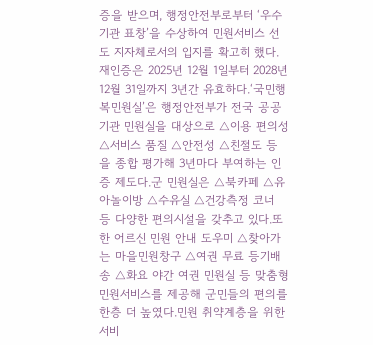증을 받으며, 행정안전부로부터 ‘우수기관 표창’을 수상하여 민원서비스 선도 지자체로서의 입지를 확고히 했다.재인증은 2025년 12월 1일부터 2028년 12월 31일까지 3년간 유효하다.‘국민행복민원실’은 행정안전부가 전국 공공기관 민원실을 대상으로 △이용 편의성 △서비스 품질 △안전성 △친절도 등을 종합 평가해 3년마다 부여하는 인증 제도다.군 민원실은 △북카페 △유아놀이방 △수유실 △건강측정 코너 등 다양한 편의시설을 갖추고 있다.또한 어르신 민원 안내 도우미 △찾아가는 마을민원창구 △여권 무료 등기배송 △화요 야간 여권 민원실 등 맞춤형 민원서비스를 제공해 군민들의 편의를 한층 더 높였다.민원 취약계층을 위한 서비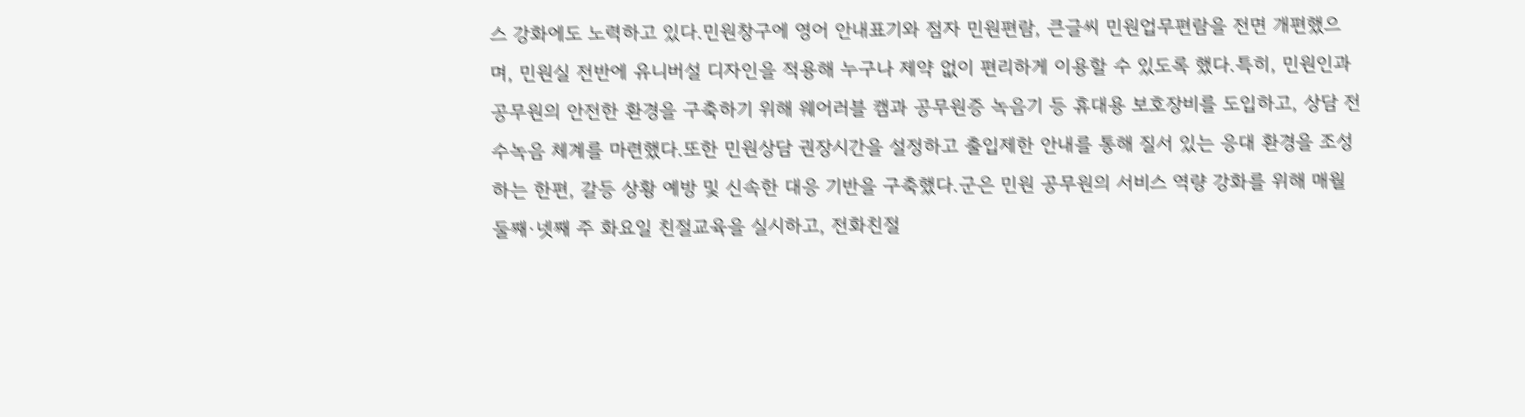스 강화에도 노력하고 있다.민원창구에 영어 안내표기와 점자 민원편람, 큰글씨 민원업무편람을 전면 개편했으며, 민원실 전반에 유니버설 디자인을 적용해 누구나 제약 없이 편리하게 이용할 수 있도록 했다.특히, 민원인과 공무원의 안전한 환경을 구축하기 위해 웨어러블 캠과 공무원증 녹음기 등 휴대용 보호장비를 도입하고, 상담 전수녹음 체계를 마련했다.또한 민원상담 권장시간을 설정하고 출입제한 안내를 통해 질서 있는 응대 환경을 조성하는 한편, 갈등 상황 예방 및 신속한 대응 기반을 구축했다.군은 민원 공무원의 서비스 역량 강화를 위해 매월 둘째·넷째 주 화요일 친절교육을 실시하고, 전화친절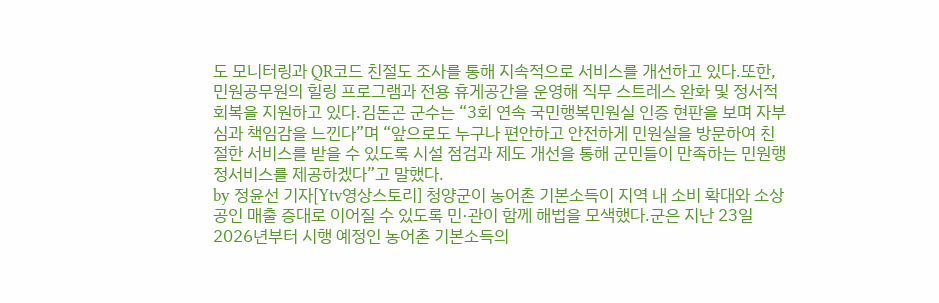도 모니터링과 QR코드 친절도 조사를 통해 지속적으로 서비스를 개선하고 있다.또한, 민원공무원의 힐링 프로그램과 전용 휴게공간을 운영해 직무 스트레스 완화 및 정서적 회복을 지원하고 있다.김돈곤 군수는 “3회 연속 국민행복민원실 인증 현판을 보며 자부심과 책임감을 느낀다”며 “앞으로도 누구나 편안하고 안전하게 민원실을 방문하여 친절한 서비스를 받을 수 있도록 시설 점검과 제도 개선을 통해 군민들이 만족하는 민원행정서비스를 제공하겠다”고 말했다.
by 정윤선 기자[Ytv영상스토리] 청양군이 농어촌 기본소득이 지역 내 소비 확대와 소상공인 매출 증대로 이어질 수 있도록 민·관이 함께 해법을 모색했다.군은 지난 23일 2026년부터 시행 예정인 농어촌 기본소득의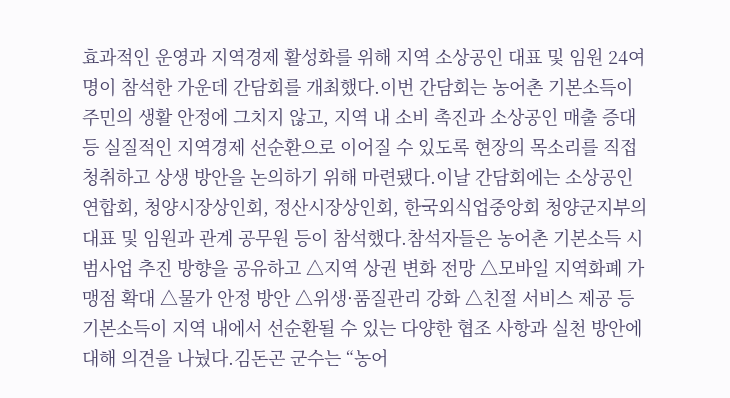효과적인 운영과 지역경제 활성화를 위해 지역 소상공인 대표 및 임원 24여 명이 참석한 가운데 간담회를 개최했다.이번 간담회는 농어촌 기본소득이 주민의 생활 안정에 그치지 않고, 지역 내 소비 촉진과 소상공인 매출 증대 등 실질적인 지역경제 선순환으로 이어질 수 있도록 현장의 목소리를 직접 청취하고 상생 방안을 논의하기 위해 마련됐다.이날 간담회에는 소상공인연합회, 청양시장상인회, 정산시장상인회, 한국외식업중앙회 청양군지부의 대표 및 임원과 관계 공무원 등이 참석했다.참석자들은 농어촌 기본소득 시범사업 추진 방향을 공유하고 △지역 상권 변화 전망 △모바일 지역화폐 가맹점 확대 △물가 안정 방안 △위생·품질관리 강화 △친절 서비스 제공 등 기본소득이 지역 내에서 선순환될 수 있는 다양한 협조 사항과 실천 방안에 대해 의견을 나눴다.김돈곤 군수는 “농어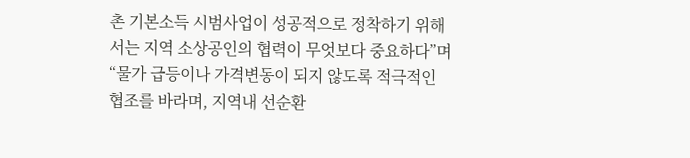촌 기본소득 시범사업이 성공적으로 정착하기 위해서는 지역 소상공인의 협력이 무엇보다 중요하다”며 “물가 급등이나 가격변동이 되지 않도록 적극적인 협조를 바라며, 지역내 선순환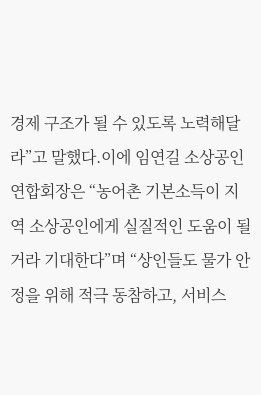경제 구조가 될 수 있도록 노력해달라”고 말했다.이에 임연길 소상공인연합회장은 “농어촌 기본소득이 지역 소상공인에게 실질적인 도움이 될거라 기대한다”며 “상인들도 물가 안정을 위해 적극 동참하고, 서비스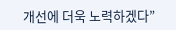개선에 더욱 노력하겠다”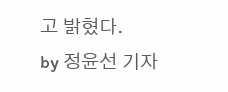고 밝혔다.
by 정윤선 기자